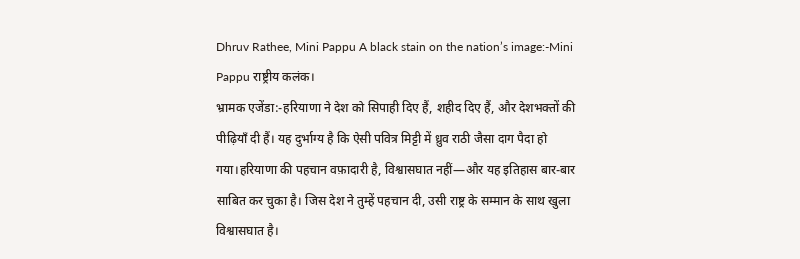Dhruv Rathee, Mini Pappu A black stain on the nation’s image:-Mini Pappu राष्ट्रीय कलंक।
भ्रामक एजेंडा:-हरियाणा ने देश को सिपाही दिए हैं, शहीद दिए हैं, और देशभक्तों की पीढ़ियाँ दी हैं। यह दुर्भाग्य है कि ऐसी पवित्र मिट्टी में ध्रुव राठी जैसा दाग पैदा हो गया।हरियाणा की पहचान वफ़ादारी है, विश्वासघात नहीं—और यह इतिहास बार-बार साबित कर चुका है। जिस देश ने तुम्हें पहचान दी, उसी राष्ट्र के सम्मान के साथ खुला विश्वासघात है।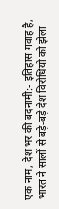एक नाम, देश भर की बदनामी:- इतिहास गवाह है, भारत ने सालों से बड़े‑बड़े देश विरोधियो को झेला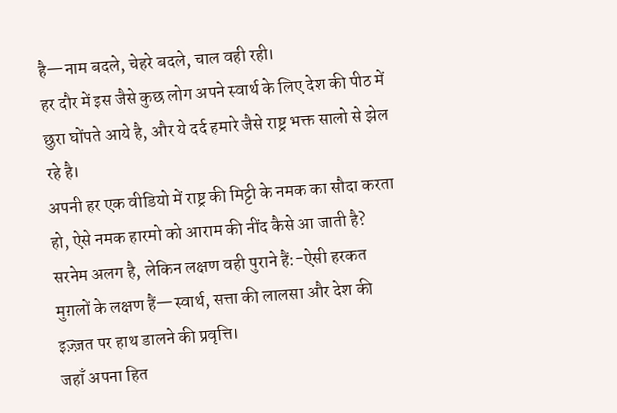है—नाम बदले, चेहरे बदले, चाल वही रही।
हर दौर में इस जैसे कुछ लोग अपने स्वार्थ के लिए देश की पीठ में छुरा घोंपते आये है, और ये दर्द हमारे जैसे राष्ट्र भक्त सालो से झेल रहे है।
अपनी हर एक वीडियो में राष्ट्र की मिट्टी के नमक का सौदा करता हो, ऐसे नमक हारमो को आराम की नींद कैसे आ जाती है?
सरनेम अलग है, लेकिन लक्षण वही पुराने हैं:-ऐसी हरकत मुग़लों के लक्षण हैं—स्वार्थ, सत्ता की लालसा और देश की इज़्ज़त पर हाथ डालने की प्रवृत्ति।
जहाँ अपना हित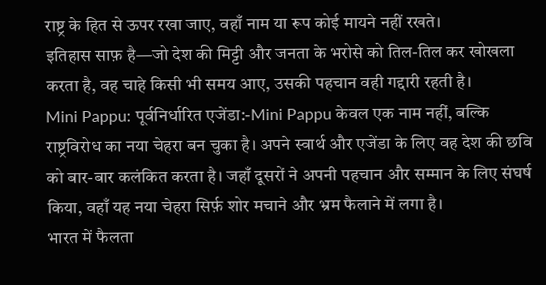राष्ट्र के हित से ऊपर रखा जाए, वहाँ नाम या रूप कोई मायने नहीं रखते।
इतिहास साफ़ है—जो देश की मिट्टी और जनता के भरोसे को तिल-तिल कर खोखला करता है, वह चाहे किसी भी समय आए, उसकी पहचान वही गद्दारी रहती है।
Mini Pappu: पूर्वनिर्धारित एजेंडा:-Mini Pappu केवल एक नाम नहीं, बल्कि राष्ट्रविरोध का नया चेहरा बन चुका है। अपने स्वार्थ और एजेंडा के लिए वह देश की छवि को बार-बार कलंकित करता है। जहाँ दूसरों ने अपनी पहचान और सम्मान के लिए संघर्ष किया, वहाँ यह नया चेहरा सिर्फ़ शोर मचाने और भ्रम फैलाने में लगा है।
भारत में फैलता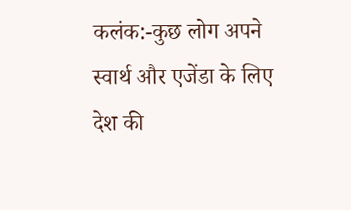कलंक:-कुछ लोग अपने स्वार्थ और एजेंडा के लिए देश की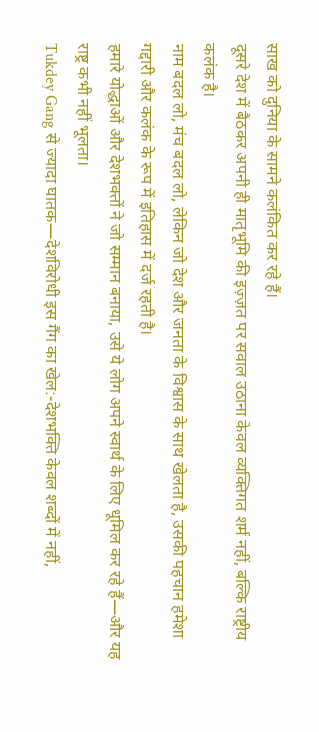साख को दुनिया के सामने कलंकित कर रहे हैं।
दूसरे देश में बैठकर अपनी ही मातृभूमि की इज़्ज़त पर सवाल उठाना केवल व्यक्तिगत शर्म नहीं, बल्कि राष्ट्रीय कलंक है।
नाम बदल लो, मंच बदल लो, लेकिन जो देश और जनता के विश्वास के साथ खेलता है, उसकी पहचान हमेशा गद्दारी और कलंक के रूप में इतिहास में दर्ज रहती है।
हमारे योद्धाओं और देशभक्तों ने जो सम्मान बनाया, उसे ये लोग अपने स्वार्थ के लिए धूमिल कर रहे हैं—और यह राष्ट्र कभी नहीं भूलता।
Tukdey Gang से ज्यादा घातक—देशविरोधी इस गैंग का खेल:-देशभक्ति केवल शब्दों में नहीं,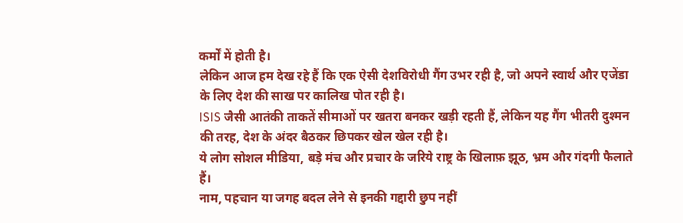कर्मों में होती है।
लेकिन आज हम देख रहे हैं कि एक ऐसी देशविरोधी गैंग उभर रही है, जो अपने स्वार्थ और एजेंडा के लिए देश की साख पर कालिख पोत रही है।
ISIS जैसी आतंकी ताकतें सीमाओं पर खतरा बनकर खड़ी रहती हैं, लेकिन यह गैंग भीतरी दुश्मन की तरह, देश के अंदर बैठकर छिपकर खेल खेल रही है।
ये लोग सोशल मीडिया, बड़े मंच और प्रचार के जरिये राष्ट्र के खिलाफ़ झूठ, भ्रम और गंदगी फैलाते हैं।
नाम, पहचान या जगह बदल लेने से इनकी गद्दारी छुप नहीं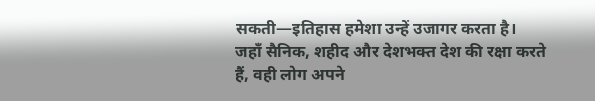सकती—इतिहास हमेशा उन्हें उजागर करता है।
जहाँ सैनिक, शहीद और देशभक्त देश की रक्षा करते हैं, वही लोग अपने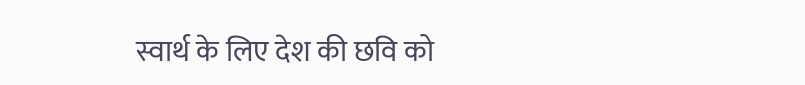स्वार्थ के लिए देश की छवि को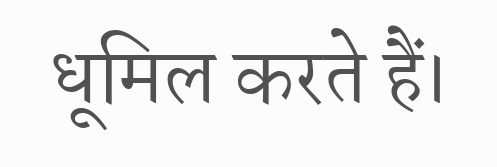धूमिल करते हैं।